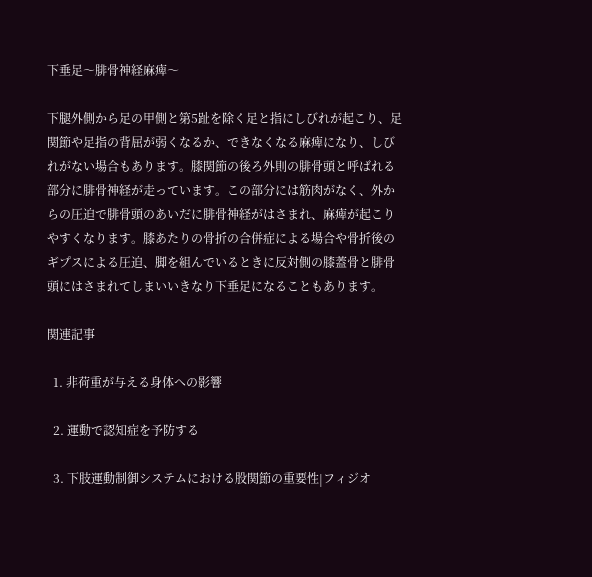下垂足〜腓骨神経麻痺〜

下腿外側から足の甲側と第5趾を除く足と指にしびれが起こり、足関節や足指の背屈が弱くなるか、できなくなる麻痺になり、しびれがない場合もあります。膝関節の後ろ外則の腓骨頭と呼ばれる部分に腓骨神経が走っています。この部分には筋肉がなく、外からの圧迫で腓骨頭のあいだに腓骨神経がはさまれ、麻痺が起こりやすくなります。膝あたりの骨折の合併症による場合や骨折後のギプスによる圧迫、脚を組んでいるときに反対側の膝蓋骨と腓骨頭にはさまれてしまいいきなり下垂足になることもあります。

関連記事

  1. 非荷重が与える身体への影響

  2. 運動で認知症を予防する

  3. 下肢運動制御システムにおける股関節の重要性|フィジオ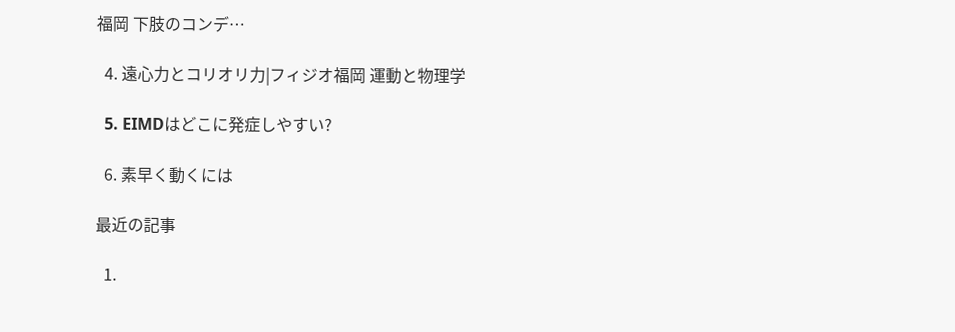福岡 下肢のコンデ…

  4. 遠心力とコリオリ力|フィジオ福岡 運動と物理学

  5. EIMDはどこに発症しやすい?

  6. 素早く動くには

最近の記事

  1.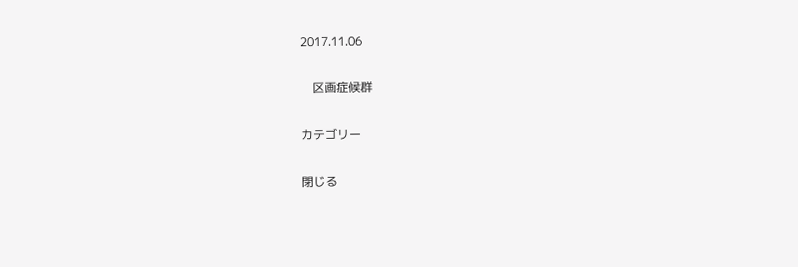2017.11.06

    区画症候群

カテゴリー

閉じる